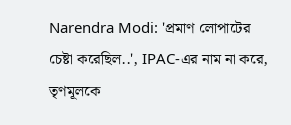Narendra Modi: 'প্রমাণ লোপাটের চেষ্টা করেছিল..', IPAC-এর নাম না করে, তৃণমূলকে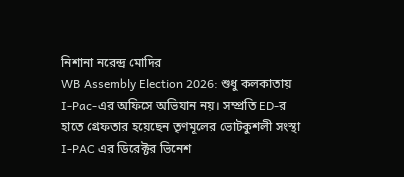নিশানা নরেন্দ্র মোদির
WB Assembly Election 2026: শুধু কলকাতায় I-Pac-এর অফিসে অভিযান নয়। সম্প্রতি ED-র হাতে গ্রেফতার হয়েছেন তৃণমূলের ভোটকুশলী সংস্থা I-PAC এর ডিরেক্টর ভিনেশ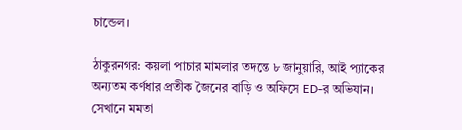চান্ডেল।

ঠাকুরনগর: কয়লা পাচার মামলার তদন্তে ৮ জানুয়ারি, আই প্যাকের অন্যতম কর্ণধার প্রতীক জৈনের বাড়ি ও অফিসে ED-র অভিযান। সেখানে মমতা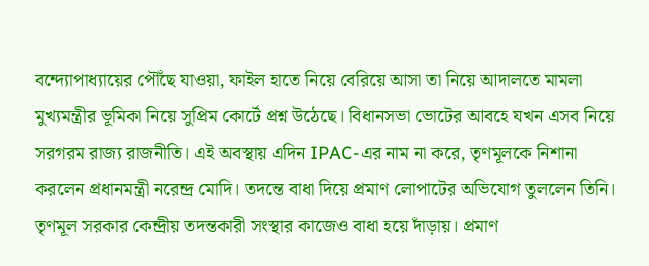বন্দ্যোপাধ্যায়ের পৌঁছে যাওয়া, ফাইল হাতে নিয়ে বেরিয়ে আসা তা নিয়ে আদালতে মামলা মুখ্যমন্ত্রীর ভূমিকা নিয়ে সুপ্রিম কোর্টে প্রশ্ন উঠেছে। বিধানসভা ভোটের আবহে যখন এসব নিয়ে সরগরম রাজ্য রাজনীতি। এই অবস্থায় এদিন IPAC-এর নাম না করে, তৃণমূলকে নিশানা করলেন প্রধানমন্ত্রী নরেন্দ্র মোদি। তদন্তে বাধা দিয়ে প্রমাণ লোপাটের অভিযোগ তুললেন তিনি। তৃণমূল সরকার কেন্দ্রীয় তদন্তকারী সংস্থার কাজেও বাধা হয়ে দাঁড়ায়। প্রমাণ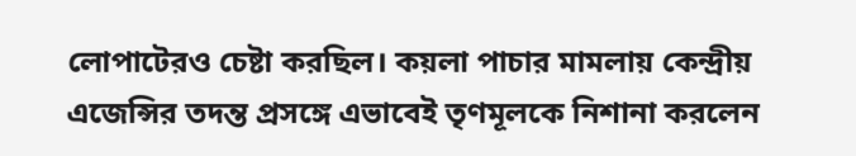লোপাটেরও চেষ্টা করছিল। কয়লা পাচার মামলায় কেন্দ্রীয় এজেন্সির তদন্ত প্রসঙ্গে এভাবেই তৃণমূলকে নিশানা করলেন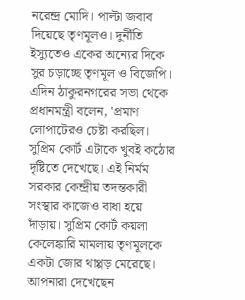নরেন্দ্র মোদি। পাল্টা জবাব দিয়েছে তৃণমূলও। দুর্নীতি ইস্যুতেও একের অন্যের দিকে সুর চড়াচ্ছে তৃণমূল ও বিজেপি।
এদিন ঠাকুরনগরের সভা থেকে প্রধানমন্ত্রী বলেন, 'প্রমাণ লোপাটেরও চেষ্টা করছিল। সুপ্রিম কোর্ট এটাকে খুবই কঠোর দৃষ্টিতে দেখেছে। এই নির্মম সরকার কেন্দ্রীয় তদন্তকারী সংস্থার কাজেও বাধা হয়ে দাঁড়ায়। সুপ্রিম কোর্ট কয়লা কেলেঙ্কারি মামলায় তৃণমূলকে একটা জোর থাপ্পড় মেরেছে। আপনারা দেখেছেন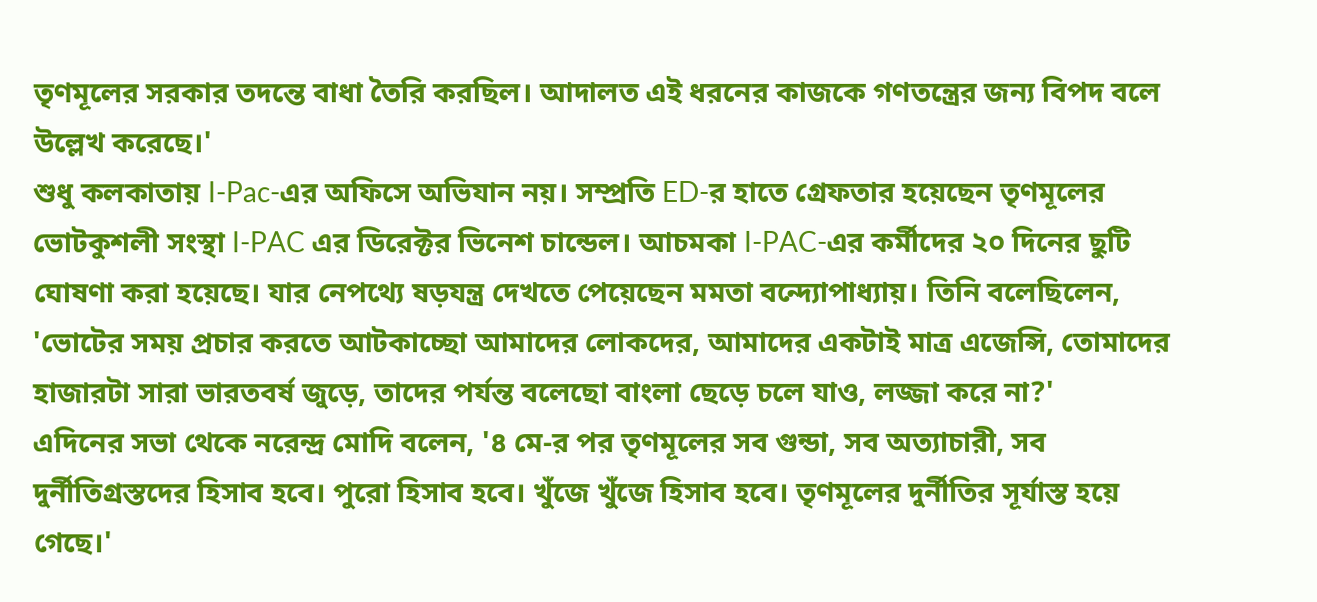তৃণমূলের সরকার তদন্তে বাধা তৈরি করছিল। আদালত এই ধরনের কাজকে গণতন্ত্রের জন্য বিপদ বলে উল্লেখ করেছে।'
শুধু কলকাতায় I-Pac-এর অফিসে অভিযান নয়। সম্প্রতি ED-র হাতে গ্রেফতার হয়েছেন তৃণমূলের ভোটকুশলী সংস্থা I-PAC এর ডিরেক্টর ভিনেশ চান্ডেল। আচমকা I-PAC-এর কর্মীদের ২০ দিনের ছুটি ঘোষণা করা হয়েছে। যার নেপথ্যে ষড়যন্ত্র দেখতে পেয়েছেন মমতা বন্দ্যোপাধ্যায়। তিনি বলেছিলেন, 'ভোটের সময় প্রচার করতে আটকাচ্ছো আমাদের লোকদের, আমাদের একটাই মাত্র এজেন্সি, তোমাদের হাজারটা সারা ভারতবর্ষ জুড়ে, তাদের পর্যন্ত বলেছো বাংলা ছেড়ে চলে যাও, লজ্জা করে না?'
এদিনের সভা থেকে নরেন্দ্র মোদি বলেন, '৪ মে-র পর তৃণমূলের সব গুন্ডা, সব অত্যাচারী, সব দুর্নীতিগ্রস্তদের হিসাব হবে। পুরো হিসাব হবে। খুঁজে খুঁজে হিসাব হবে। তৃণমূলের দুর্নীতির সূর্যাস্ত হয়ে গেছে।'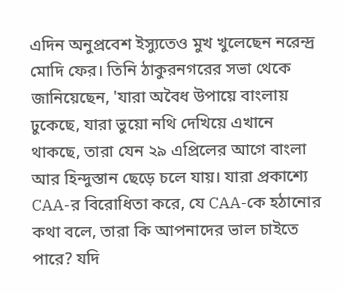এদিন অনুপ্রবেশ ইস্যুতেও মুখ খুলেছেন নরেন্দ্র মোদি ফের। তিনি ঠাকুরনগরের সভা থেকে জানিয়েছেন, 'যারা অবৈধ উপায়ে বাংলায় ঢুকেছে, যারা ভুয়ো নথি দেখিয়ে এখানে থাকছে, তারা যেন ২৯ এপ্রিলের আগে বাংলা আর হিন্দুস্তান ছেড়ে চলে যায়। যারা প্রকাশ্যে CAA-র বিরোধিতা করে, যে CAA-কে হঠানোর কথা বলে, তারা কি আপনাদের ভাল চাইতে পারে? যদি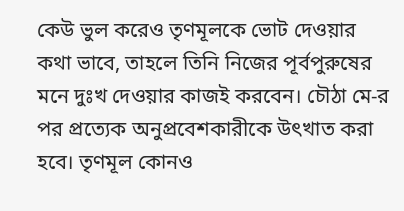কেউ ভুল করেও তৃণমূলকে ভোট দেওয়ার কথা ভাবে, তাহলে তিনি নিজের পূর্বপুরুষের মনে দুঃখ দেওয়ার কাজই করবেন। চৌঠা মে-র পর প্রত্যেক অনুপ্রবেশকারীকে উৎখাত করা হবে। তৃণমূল কোনও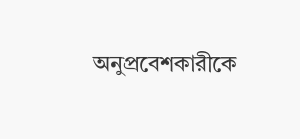অনুপ্রবেশকারীকে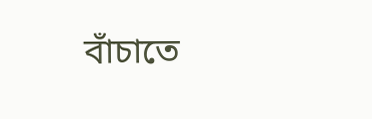বাঁচাতে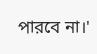পারবে না।'